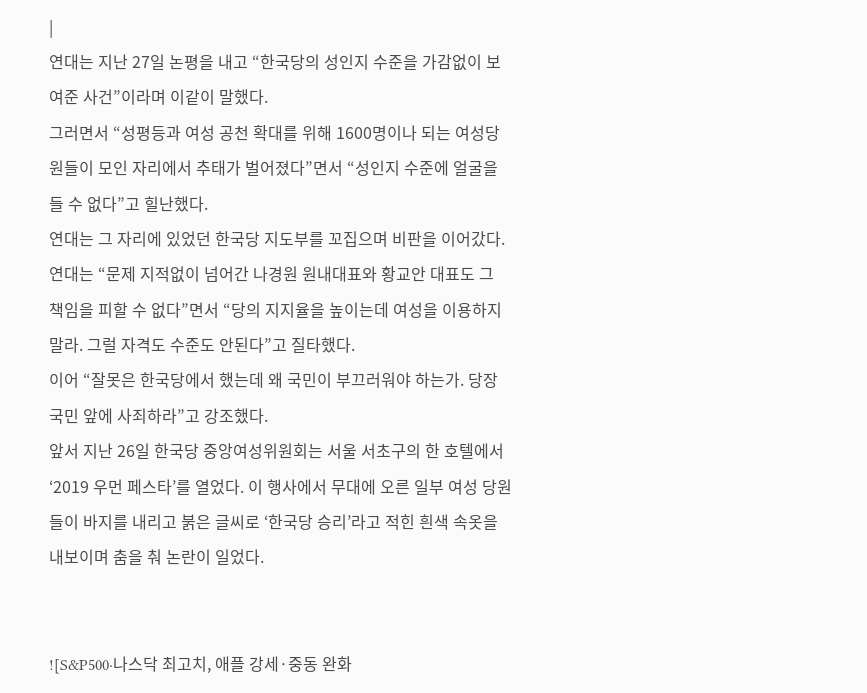|
연대는 지난 27일 논평을 내고 “한국당의 성인지 수준을 가감없이 보여준 사건”이라며 이같이 말했다.
그러면서 “성평등과 여성 공천 확대를 위해 1600명이나 되는 여성당원들이 모인 자리에서 추태가 벌어졌다”면서 “성인지 수준에 얼굴을 들 수 없다”고 힐난했다.
연대는 그 자리에 있었던 한국당 지도부를 꼬집으며 비판을 이어갔다.
연대는 “문제 지적없이 넘어간 나경원 원내대표와 황교안 대표도 그 책임을 피할 수 없다”면서 “당의 지지율을 높이는데 여성을 이용하지 말라. 그럴 자격도 수준도 안된다”고 질타했다.
이어 “잘못은 한국당에서 했는데 왜 국민이 부끄러워야 하는가. 당장 국민 앞에 사죄하라”고 강조했다.
앞서 지난 26일 한국당 중앙여성위원회는 서울 서초구의 한 호텔에서 ‘2019 우먼 페스타’를 열었다. 이 행사에서 무대에 오른 일부 여성 당원들이 바지를 내리고 붉은 글씨로 ‘한국당 승리’라고 적힌 흰색 속옷을 내보이며 춤을 춰 논란이 일었다.


![S&P500·나스닥 최고치, 애플 강세·중동 완화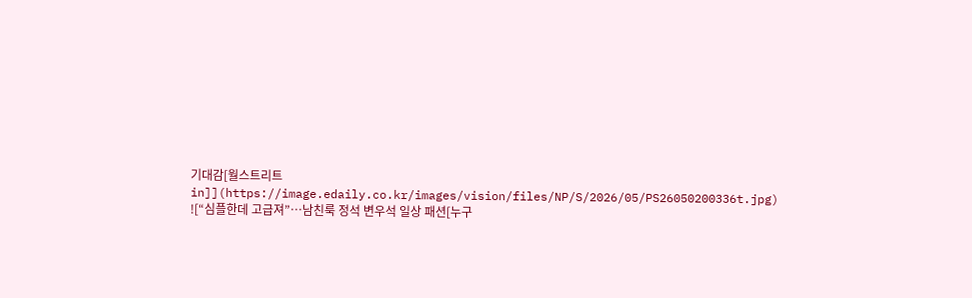기대감[월스트리트in]](https://image.edaily.co.kr/images/vision/files/NP/S/2026/05/PS26050200336t.jpg)
![“심플한데 고급져”…남친룩 정석 변우석 일상 패션[누구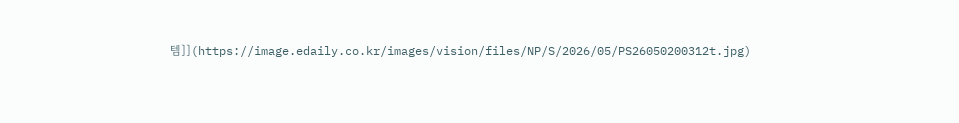템]](https://image.edaily.co.kr/images/vision/files/NP/S/2026/05/PS26050200312t.jpg)